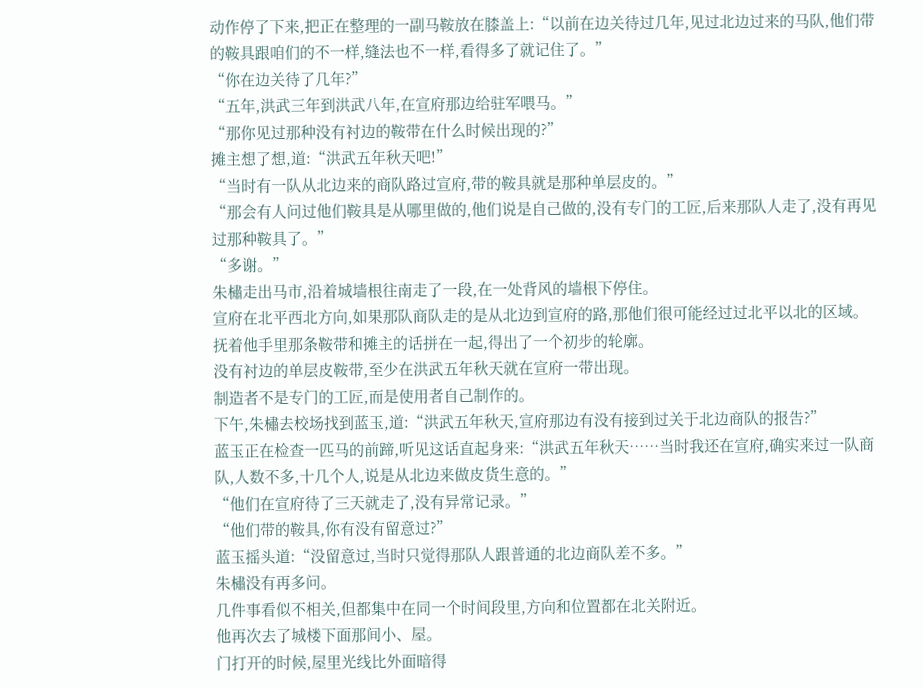动作停了下来,把正在整理的一副马鞍放在膝盖上:“以前在边关待过几年,见过北边过来的马队,他们带的鞍具跟咱们的不一样,缝法也不一样,看得多了就记住了。”
“你在边关待了几年?”
“五年,洪武三年到洪武八年,在宣府那边给驻军喂马。”
“那你见过那种没有衬边的鞍带在什么时候出现的?”
摊主想了想,道:“洪武五年秋天吧!”
“当时有一队从北边来的商队路过宣府,带的鞍具就是那种单层皮的。”
“那会有人问过他们鞍具是从哪里做的,他们说是自己做的,没有专门的工匠,后来那队人走了,没有再见过那种鞍具了。”
“多谢。”
朱橚走出马市,沿着城墙根往南走了一段,在一处背风的墙根下停住。
宣府在北平西北方向,如果那队商队走的是从北边到宣府的路,那他们很可能经过过北平以北的区域。
抚着他手里那条鞍带和摊主的话拼在一起,得出了一个初步的轮廓。
没有衬边的单层皮鞍带,至少在洪武五年秋天就在宣府一带出现。
制造者不是专门的工匠,而是使用者自己制作的。
下午,朱橚去校场找到蓝玉,道:“洪武五年秋天,宣府那边有没有接到过关于北边商队的报告?”
蓝玉正在检查一匹马的前蹄,听见这话直起身来:“洪武五年秋天……当时我还在宣府,确实来过一队商队,人数不多,十几个人,说是从北边来做皮货生意的。”
“他们在宣府待了三天就走了,没有异常记录。”
“他们带的鞍具,你有没有留意过?”
蓝玉摇头道:“没留意过,当时只觉得那队人跟普通的北边商队差不多。”
朱橚没有再多问。
几件事看似不相关,但都集中在同一个时间段里,方向和位置都在北关附近。
他再次去了城楼下面那间小、屋。
门打开的时候,屋里光线比外面暗得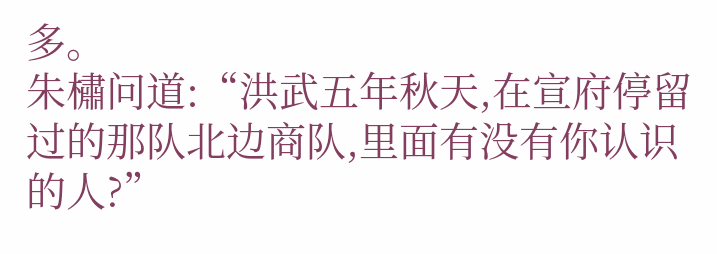多。
朱橚问道:“洪武五年秋天,在宣府停留过的那队北边商队,里面有没有你认识的人?”